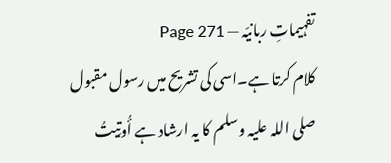تفہیماتِ ربانیّہ — Page 271
کلام کرتا ہے۔اسی کی تشریح میں رسول مقبول صلی اللہ علیہ وسلم کا یہ ارشاد ہے أُوتِيتُ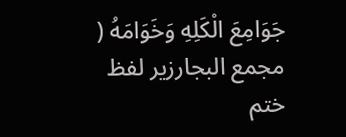جَوَامِعَ الْكَلِهِ وَخَوَامَهُ ( مجمع البجارزير لفظ ختم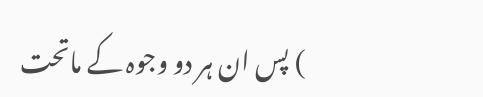) پس ان ہر دو وجوہ کے ماتحت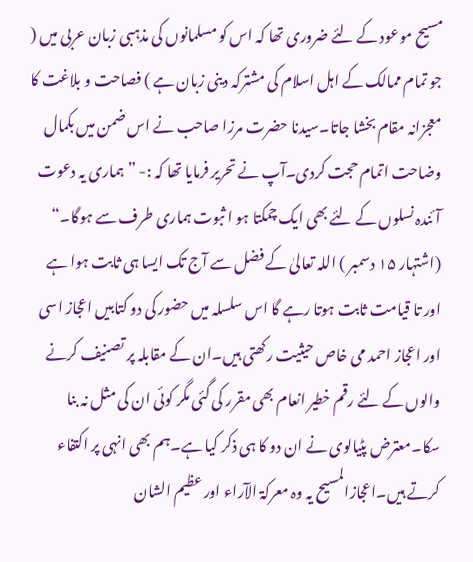مسیح موعود کے لئے ضروری تھا کہ اس کو مسلمانوں کی مذہبی زبان عربی میں ( جو تمام ممالک کے اہل اسلام کی مشترکہ دینی زبان ہے ) فصاحت و بلاغت کا معجزانہ مقام بخشا جاتا۔سیدنا حضرت مرزا صاحب نے اس ضمن میں بکمال وضاحت اتمام حجت کردی۔آپ نے تحریر فرمایا تھا کہ :- ”ہماری یہ دعوت آئندہ نسلوں کے لئے بھی ایک چمکتا ہو ا ثبوت ہماری طرف سے ہوگا۔“ (اشتہار ۱۵ دسمبر ) اللہ تعالیٰ کے فضل سے آج تک ایسا ہی ثابت ہوا ہے اور تا قیامت ثابت ہوتا رہے گا اس سلسلہ میں حضور کی دو کتابیں اعجاز اسی اور اعجاز احمد می خاص حیثیت رکھتی ہیں۔ان کے مقابلہ پر تصنیف کرنے والوں کے لئے رقم خطیر انعام بھی مقرر کی گئی مگر کوئی ان کی مثل نہ بنا سکا۔معترض پٹیالوی نے ان دو کا ہی ذکر کیا ہے۔ہم بھی انہی پر اکتفاء کرتے ہیں۔اعجازالمسيح یہ وہ معرکۃ الآراء اور عظیم الشان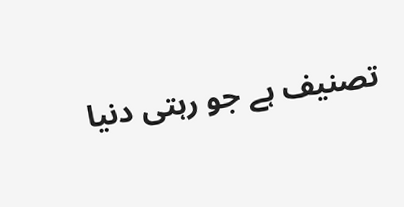تصنیف ہے جو رہتی دنیا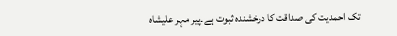تک احمدیت کی صداقت کا درخشندہ ثبوت ہے۔پیر مہر علیشاہ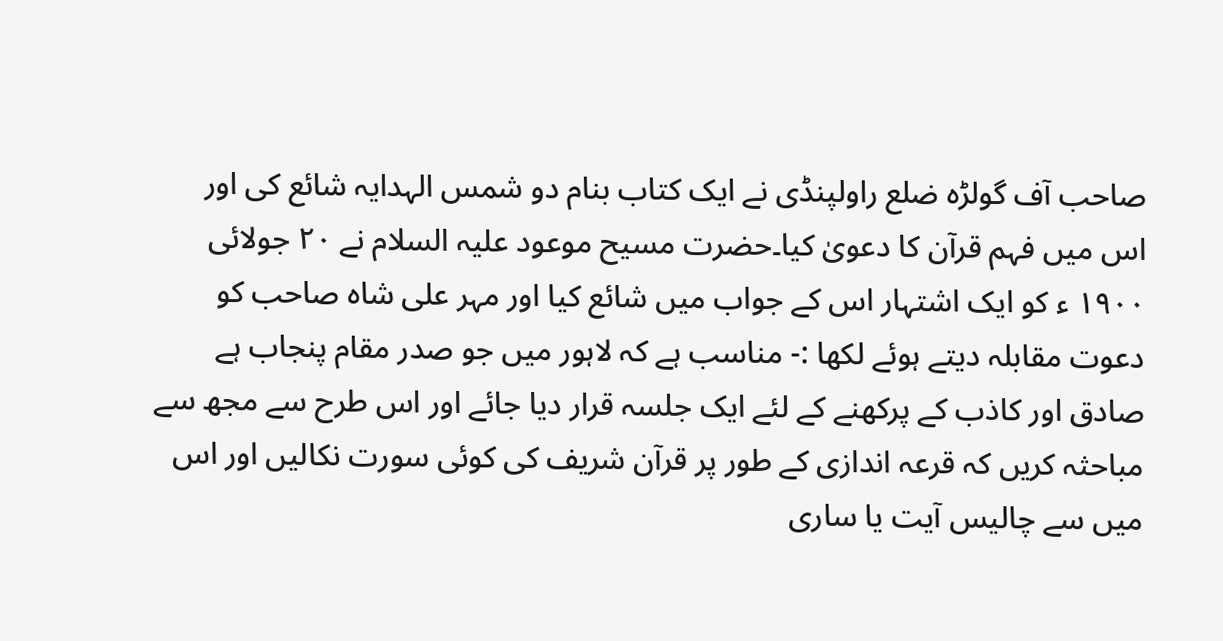صاحب آف گولڑہ ضلع راولپنڈی نے ایک کتاب بنام دو شمس الہدایہ شائع کی اور اس میں فہم قرآن کا دعویٰ کیا۔حضرت مسیح موعود علیہ السلام نے ۲۰ جولائی ۱۹۰۰ ء کو ایک اشتہار اس کے جواب میں شائع کیا اور مہر علی شاہ صاحب کو دعوت مقابلہ دیتے ہوئے لکھا :- مناسب ہے کہ لاہور میں جو صدر مقام پنجاب ہے صادق اور کاذب کے پرکھنے کے لئے ایک جلسہ قرار دیا جائے اور اس طرح سے مجھ سے مباحثہ کریں کہ قرعہ اندازی کے طور پر قرآن شریف کی کوئی سورت نکالیں اور اس میں سے چالیس آیت یا ساری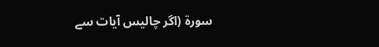سورۃ (اگر چالیس آیات سے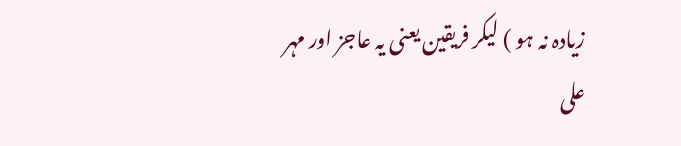زیادہ نہ ہو ) لیکر فریقین یعنی یہ عاجز اور مہر علی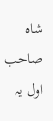شاہ صاحب اول یہ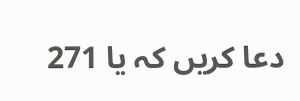دعا کریں کہ یا 271